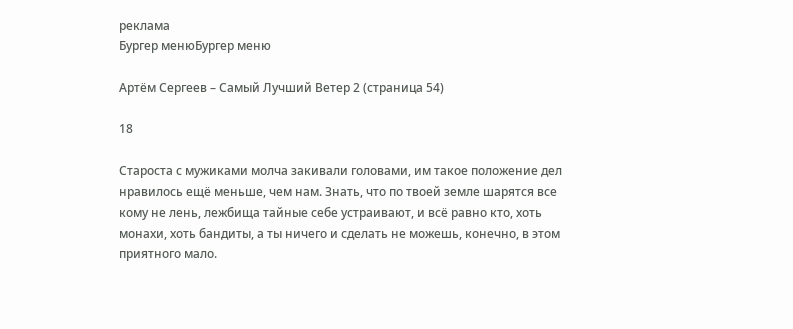реклама
Бургер менюБургер меню

Артём Сергеев – Самый Лучший Ветер 2 (страница 54)

18

Староста с мужиками молча закивали головами, им такое положение дел нравилось ещё меньше, чем нам. Знать, что по твоей земле шарятся все кому не лень, лежбища тайные себе устраивают, и всё равно кто, хоть монахи, хоть бандиты, а ты ничего и сделать не можешь, конечно, в этом приятного мало.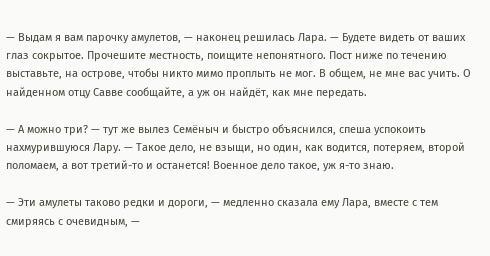— Выдам я вам парочку амулетов, — наконец решилась Лара. — Будете видеть от ваших глаз сокрытое. Прочешите местность, поищите непонятного. Пост ниже по течению выставьте, на острове, чтобы никто мимо проплыть не мог. В общем, не мне вас учить. О найденном отцу Савве сообщайте, а уж он найдёт, как мне передать.

— А можно три? — тут же вылез Семёныч и быстро объяснился, спеша успокоить нахмурившуюся Лару. — Такое дело, не взыщи, но один, как водится, потеряем, второй поломаем, а вот третий-то и останется! Военное дело такое, уж я-то знаю.

— Эти амулеты таково редки и дороги, — медленно сказала ему Лара, вместе с тем смиряясь с очевидным, —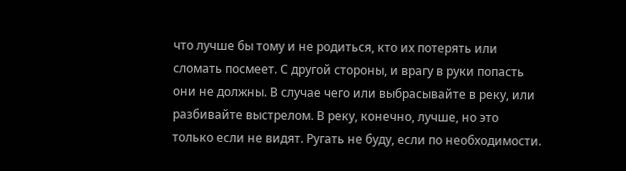что лучше бы тому и не родиться, кто их потерять или сломать посмеет. С другой стороны, и врагу в руки попасть они не должны. В случае чего или выбрасывайте в реку, или разбивайте выстрелом. В реку, конечно, лучше, но это только если не видят. Ругать не буду, если по необходимости.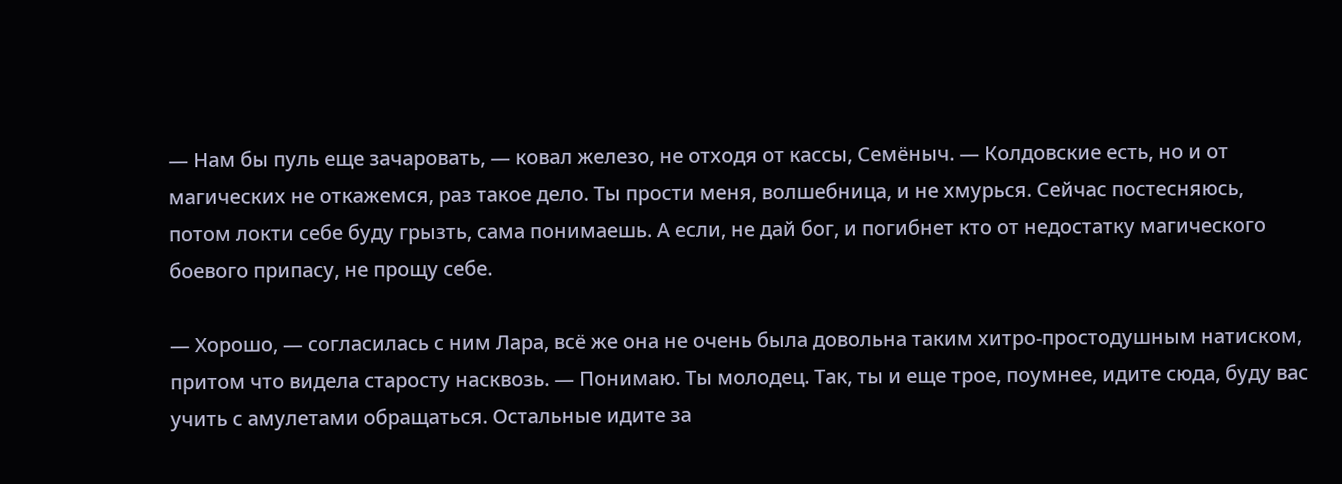— Нам бы пуль еще зачаровать, — ковал железо, не отходя от кассы, Семёныч. — Колдовские есть, но и от магических не откажемся, раз такое дело. Ты прости меня, волшебница, и не хмурься. Сейчас постесняюсь, потом локти себе буду грызть, сама понимаешь. А если, не дай бог, и погибнет кто от недостатку магического боевого припасу, не прощу себе.

— Хорошо, — согласилась с ним Лара, всё же она не очень была довольна таким хитро-простодушным натиском, притом что видела старосту насквозь. — Понимаю. Ты молодец. Так, ты и еще трое, поумнее, идите сюда, буду вас учить с амулетами обращаться. Остальные идите за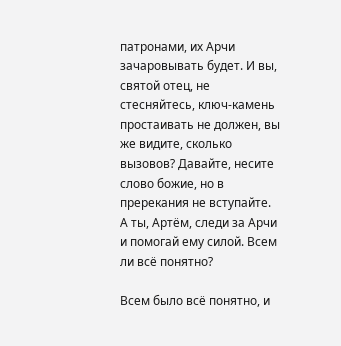патронами, их Арчи зачаровывать будет. И вы, святой отец, не стесняйтесь, ключ-камень простаивать не должен, вы же видите, сколько вызовов? Давайте, несите слово божие, но в пререкания не вступайте. А ты, Артём, следи за Арчи и помогай ему силой. Всем ли всё понятно?

Всем было всё понятно, и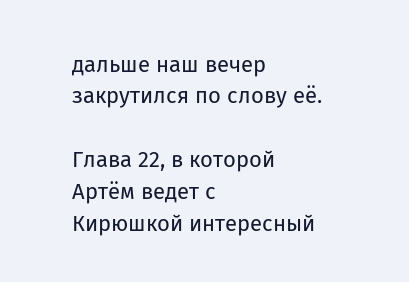дальше наш вечер закрутился по слову её.

Глава 22, в которой Артём ведет с Кирюшкой интересный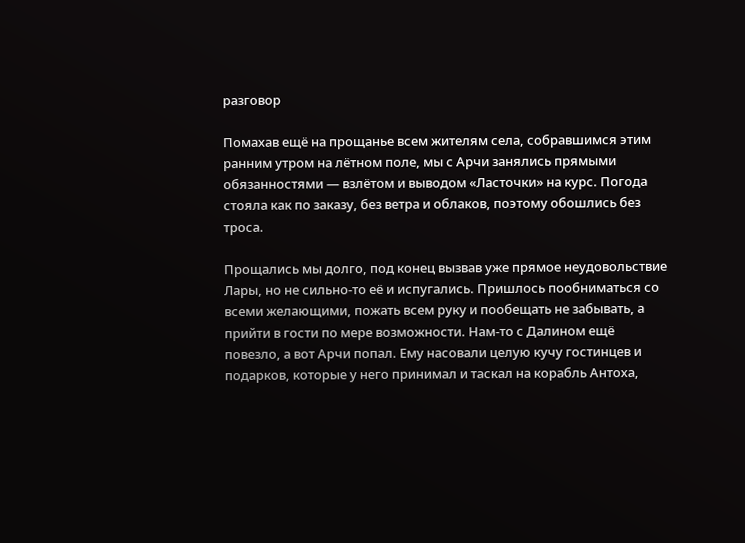разговор

Помахав ещё на прощанье всем жителям села, собравшимся этим ранним утром на лётном поле, мы с Арчи занялись прямыми обязанностями — взлётом и выводом «Ласточки» на курс. Погода стояла как по заказу, без ветра и облаков, поэтому обошлись без троса.

Прощались мы долго, под конец вызвав уже прямое неудовольствие Лары, но не сильно-то её и испугались. Пришлось пообниматься со всеми желающими, пожать всем руку и пообещать не забывать, а прийти в гости по мере возможности. Нам-то с Далином ещё повезло, а вот Арчи попал. Ему насовали целую кучу гостинцев и подарков, которые у него принимал и таскал на корабль Антоха,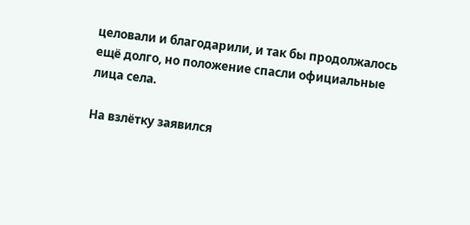целовали и благодарили, и так бы продолжалось ещё долго, но положение спасли официальные лица села.

На взлётку заявился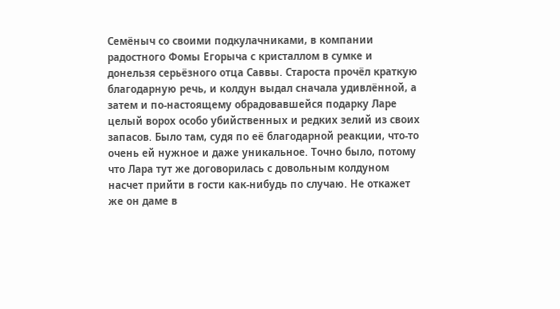Семёныч со своими подкулачниками, в компании радостного Фомы Егорыча с кристаллом в сумке и донельзя серьёзного отца Саввы. Староста прочёл краткую благодарную речь, и колдун выдал сначала удивлённой, а затем и по-настоящему обрадовавшейся подарку Ларе целый ворох особо убийственных и редких зелий из своих запасов. Было там, судя по её благодарной реакции, что-то очень ей нужное и даже уникальное. Точно было, потому что Лара тут же договорилась с довольным колдуном насчет прийти в гости как-нибудь по случаю. Не откажет же он даме в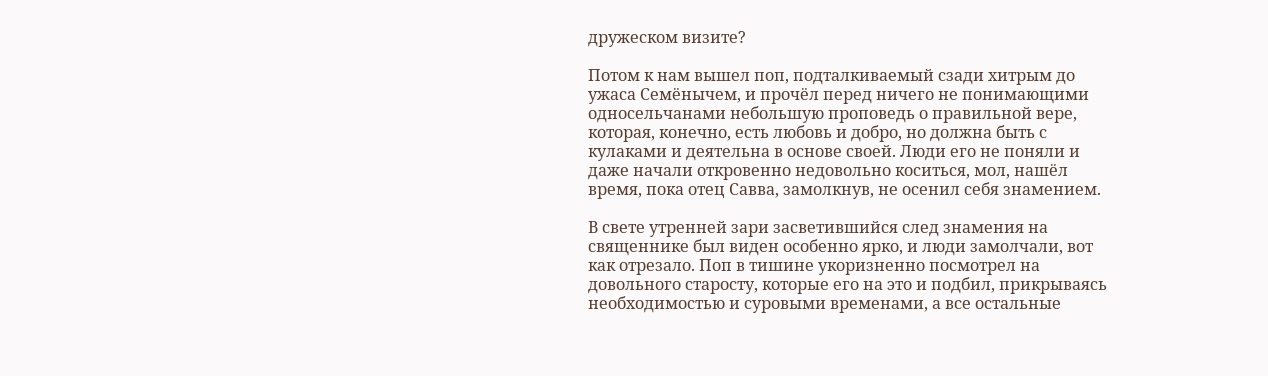дружеском визите?

Потом к нам вышел поп, подталкиваемый сзади хитрым до ужаса Семёнычем, и прочёл перед ничего не понимающими односельчанами небольшую проповедь о правильной вере, которая, конечно, есть любовь и добро, но должна быть с кулаками и деятельна в основе своей. Люди его не поняли и даже начали откровенно недовольно коситься, мол, нашёл время, пока отец Савва, замолкнув, не осенил себя знамением.

В свете утренней зари засветившийся след знамения на священнике был виден особенно ярко, и люди замолчали, вот как отрезало. Поп в тишине укоризненно посмотрел на довольного старосту, которые его на это и подбил, прикрываясь необходимостью и суровыми временами, а все остальные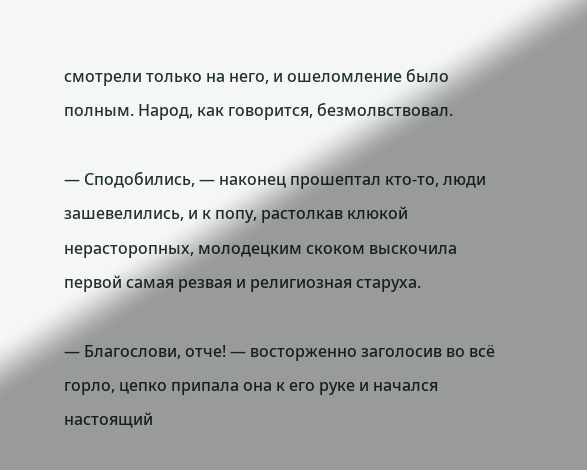смотрели только на него, и ошеломление было полным. Народ, как говорится, безмолвствовал.

— Сподобились, — наконец прошептал кто-то, люди зашевелились, и к попу, растолкав клюкой нерасторопных, молодецким скоком выскочила первой самая резвая и религиозная старуха.

— Благослови, отче! — восторженно заголосив во всё горло, цепко припала она к его руке и начался настоящий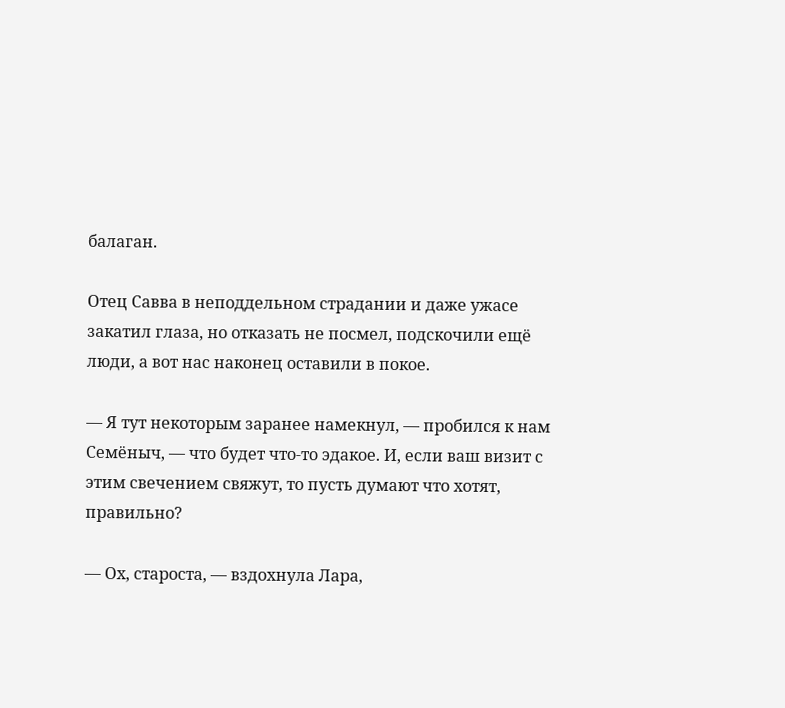балаган.

Отец Савва в неподдельном страдании и даже ужасе закатил глаза, но отказать не посмел, подскочили ещё люди, а вот нас наконец оставили в покое.

— Я тут некоторым заранее намекнул, — пробился к нам Семёныч, — что будет что-то эдакое. И, если ваш визит с этим свечением свяжут, то пусть думают что хотят, правильно?

— Ох, староста, — вздохнула Лара,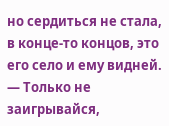но сердиться не стала, в конце-то концов, это его село и ему видней. — Только не заигрывайся,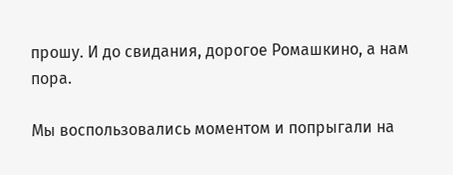прошу. И до свидания, дорогое Ромашкино, а нам пора.

Мы воспользовались моментом и попрыгали на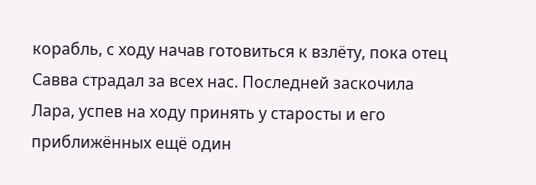корабль, с ходу начав готовиться к взлёту, пока отец Савва страдал за всех нас. Последней заскочила Лара, успев на ходу принять у старосты и его приближённых ещё один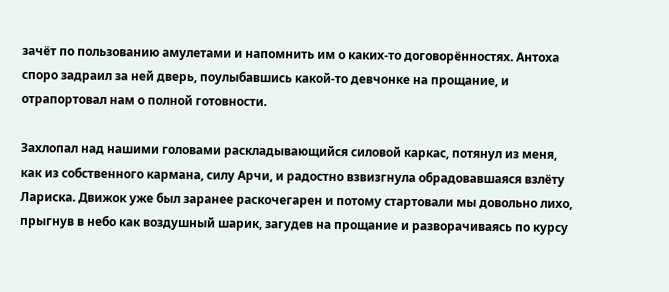зачёт по пользованию амулетами и напомнить им о каких-то договорённостях. Антоха споро задраил за ней дверь, поулыбавшись какой-то девчонке на прощание, и отрапортовал нам о полной готовности.

Захлопал над нашими головами раскладывающийся силовой каркас, потянул из меня, как из собственного кармана, силу Арчи, и радостно взвизгнула обрадовавшаяся взлёту Лариска. Движок уже был заранее раскочегарен и потому стартовали мы довольно лихо, прыгнув в небо как воздушный шарик, загудев на прощание и разворачиваясь по курсу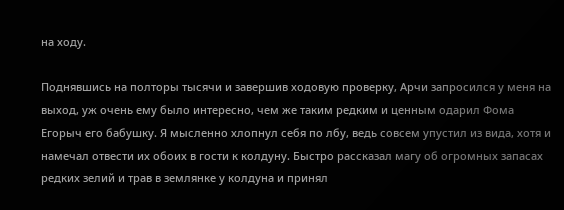на ходу.

Поднявшись на полторы тысячи и завершив ходовую проверку, Арчи запросился у меня на выход, уж очень ему было интересно, чем же таким редким и ценным одарил Фома Егорыч его бабушку. Я мысленно хлопнул себя по лбу, ведь совсем упустил из вида, хотя и намечал отвести их обоих в гости к колдуну. Быстро рассказал магу об огромных запасах редких зелий и трав в землянке у колдуна и принял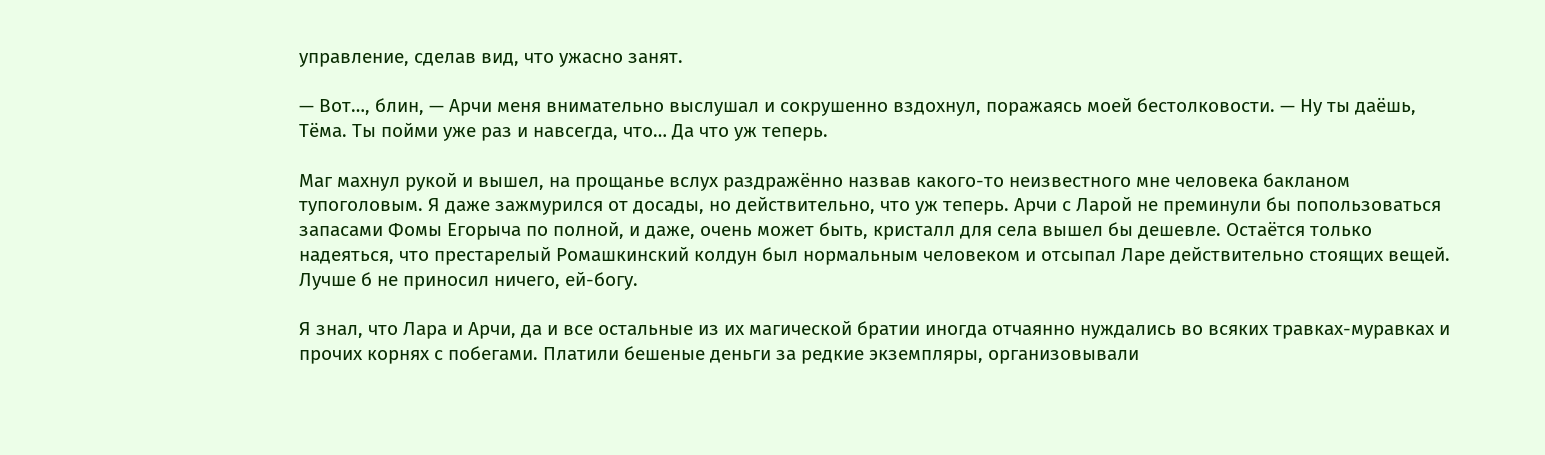управление, сделав вид, что ужасно занят.

— Вот…, блин, — Арчи меня внимательно выслушал и сокрушенно вздохнул, поражаясь моей бестолковости. — Ну ты даёшь, Тёма. Ты пойми уже раз и навсегда, что… Да что уж теперь.

Маг махнул рукой и вышел, на прощанье вслух раздражённо назвав какого-то неизвестного мне человека бакланом тупоголовым. Я даже зажмурился от досады, но действительно, что уж теперь. Арчи с Ларой не преминули бы попользоваться запасами Фомы Егорыча по полной, и даже, очень может быть, кристалл для села вышел бы дешевле. Остаётся только надеяться, что престарелый Ромашкинский колдун был нормальным человеком и отсыпал Ларе действительно стоящих вещей. Лучше б не приносил ничего, ей-богу.

Я знал, что Лара и Арчи, да и все остальные из их магической братии иногда отчаянно нуждались во всяких травках-муравках и прочих корнях с побегами. Платили бешеные деньги за редкие экземпляры, организовывали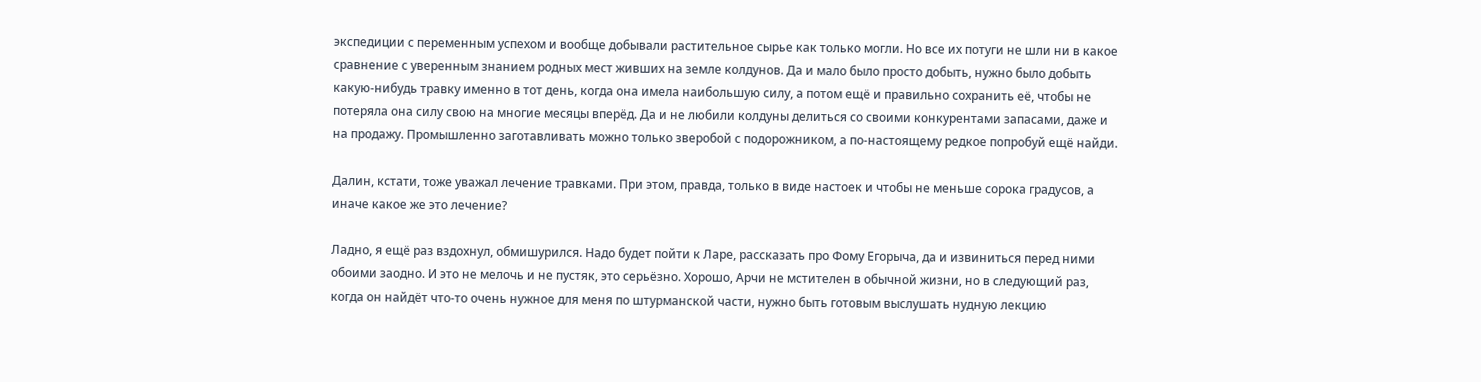экспедиции с переменным успехом и вообще добывали растительное сырье как только могли. Но все их потуги не шли ни в какое сравнение с уверенным знанием родных мест живших на земле колдунов. Да и мало было просто добыть, нужно было добыть какую-нибудь травку именно в тот день, когда она имела наибольшую силу, а потом ещё и правильно сохранить её, чтобы не потеряла она силу свою на многие месяцы вперёд. Да и не любили колдуны делиться со своими конкурентами запасами, даже и на продажу. Промышленно заготавливать можно только зверобой с подорожником, а по-настоящему редкое попробуй ещё найди.

Далин, кстати, тоже уважал лечение травками. При этом, правда, только в виде настоек и чтобы не меньше сорока градусов, а иначе какое же это лечение?

Ладно, я ещё раз вздохнул, обмишурился. Надо будет пойти к Ларе, рассказать про Фому Егорыча, да и извиниться перед ними обоими заодно. И это не мелочь и не пустяк, это серьёзно. Хорошо, Арчи не мстителен в обычной жизни, но в следующий раз, когда он найдёт что-то очень нужное для меня по штурманской части, нужно быть готовым выслушать нудную лекцию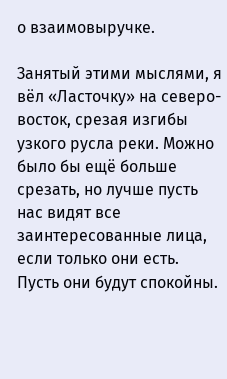о взаимовыручке.

Занятый этими мыслями, я вёл «Ласточку» на северо-восток, срезая изгибы узкого русла реки. Можно было бы ещё больше срезать, но лучше пусть нас видят все заинтересованные лица, если только они есть. Пусть они будут спокойны.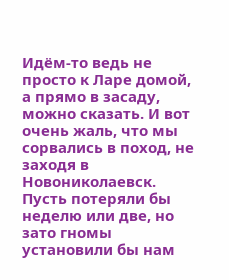Идём-то ведь не просто к Ларе домой, а прямо в засаду, можно сказать. И вот очень жаль, что мы сорвались в поход, не заходя в Новониколаевск. Пусть потеряли бы неделю или две, но зато гномы установили бы нам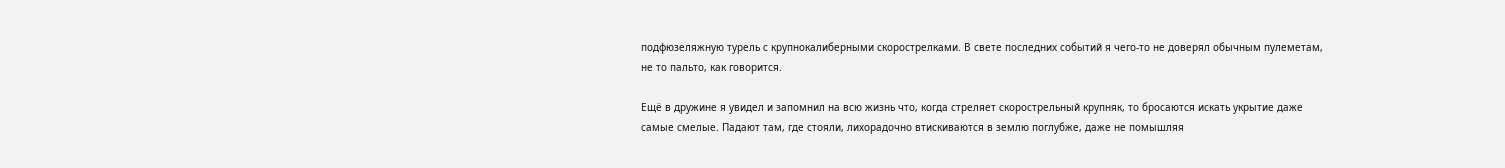подфюзеляжную турель с крупнокалиберными скорострелками. В свете последних событий я чего-то не доверял обычным пулеметам, не то пальто, как говорится.

Ещё в дружине я увидел и запомнил на всю жизнь что, когда стреляет скорострельный крупняк, то бросаются искать укрытие даже самые смелые. Падают там, где стояли, лихорадочно втискиваются в землю поглубже, даже не помышляя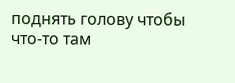поднять голову чтобы что-то там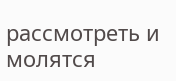рассмотреть и молятся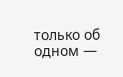только об одном —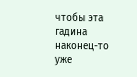чтобы эта гадина наконец-то уже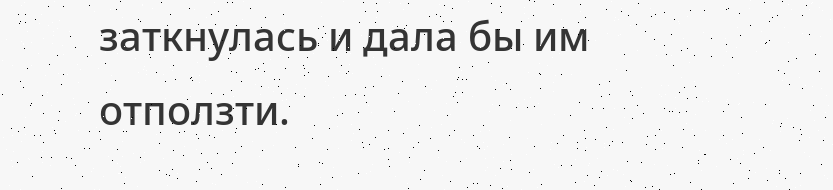заткнулась и дала бы им отползти.